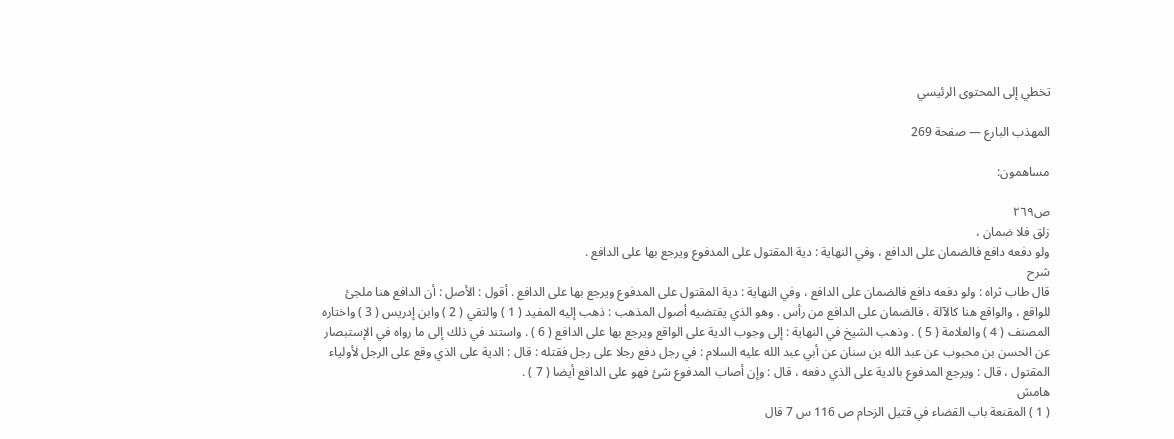تخطي إلى المحتوى الرئيسي

المهذب البارع — صفحة 269

مساهمون:

ص٢٦٩
زلق فلا ضمان ،
ولو دفعه دافع فالضمان على الدافع ، وفي النهاية : دية المقتول على المدفوع ويرجع بها على الدافع .
شرح
قال طاب ثراه : ولو دفعه دافع فالضمان على الدافع ، وفي النهاية : دية المقتول على المدفوع ويرجع بها على الدافع . أقول : الأصل : أن الدافع هنا ملجئ للواقع ، والواقع هنا كالآلة ، فالضمان على الدافع من رأس . وهو الذي يقتضيه أصول المذهب : ذهب إليه المفيد ( 1 ) والتقي ( 2 ) وابن إدريس ( 3 ) واختاره المصنف ( 4 ) والعلامة ( 5 ) . وذهب الشيخ في النهاية : إلى وجوب الدية على الواقع ويرجع بها على الدافع ( 6 ) . واستند في ذلك إلى ما رواه في الإستبصار عن الحسن بن محبوب عن عبد الله بن سنان عن أبي عبد الله عليه السلام : في رجل دفع رجلا على رجل فقتله : قال : الدية على الذي وقع على الرجل لأولياء المقتول ، قال : ويرجع المدفوع بالدية على الذي دفعه ، قال : وإن أصاب المدفوع شئ فهو على الدافع أيضا ( 7 ) .
هامش
( 1 ) المقنعة باب القضاء في قتيل الزحام ص 116 س 7 قال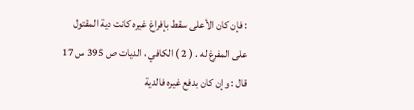: فإن كان الأعلى سقط بإفراغ غيره كانت دية المقتول على المفرغ له . ( 2 ) الكافي ، الديات ص 395 س 17 قال : وإن كان بدفع غيره فالدية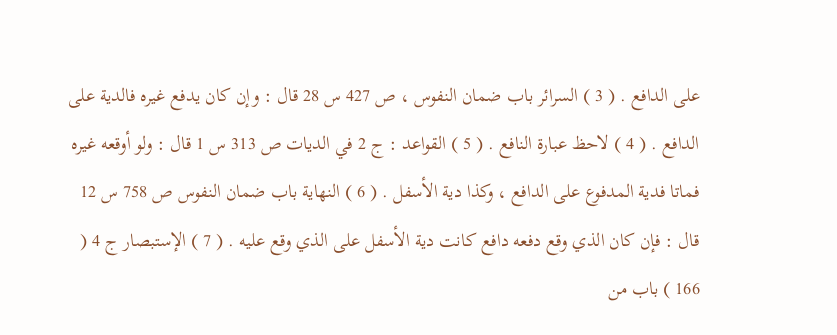على الدافع . ( 3 ) السرائر باب ضمان النفوس ، ص 427 س 28 قال : وإن كان يدفع غيره فالدية على الدافع . ( 4 ) لاحظ عبارة النافع . ( 5 ) القواعد : ج 2 في الديات ص 313 س 1 قال : ولو أوقعه غيره فماتا فدية المدفوع على الدافع ، وكذا دية الأسفل . ( 6 ) النهاية باب ضمان النفوس ص 758 س 12 قال : فإن كان الذي وقع دفعه دافع كانت دية الأسفل على الذي وقع عليه . ( 7 ) الإستبصار ج 4 ( 166 ) باب من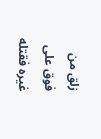زلق من فوق على غيره فقتله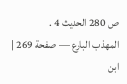ص 280 الحديث 4 .
المهذب البارع — صفحة 269 | ابن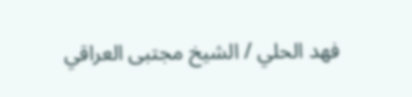فهد الحلي / الشيخ مجتبى العراقي